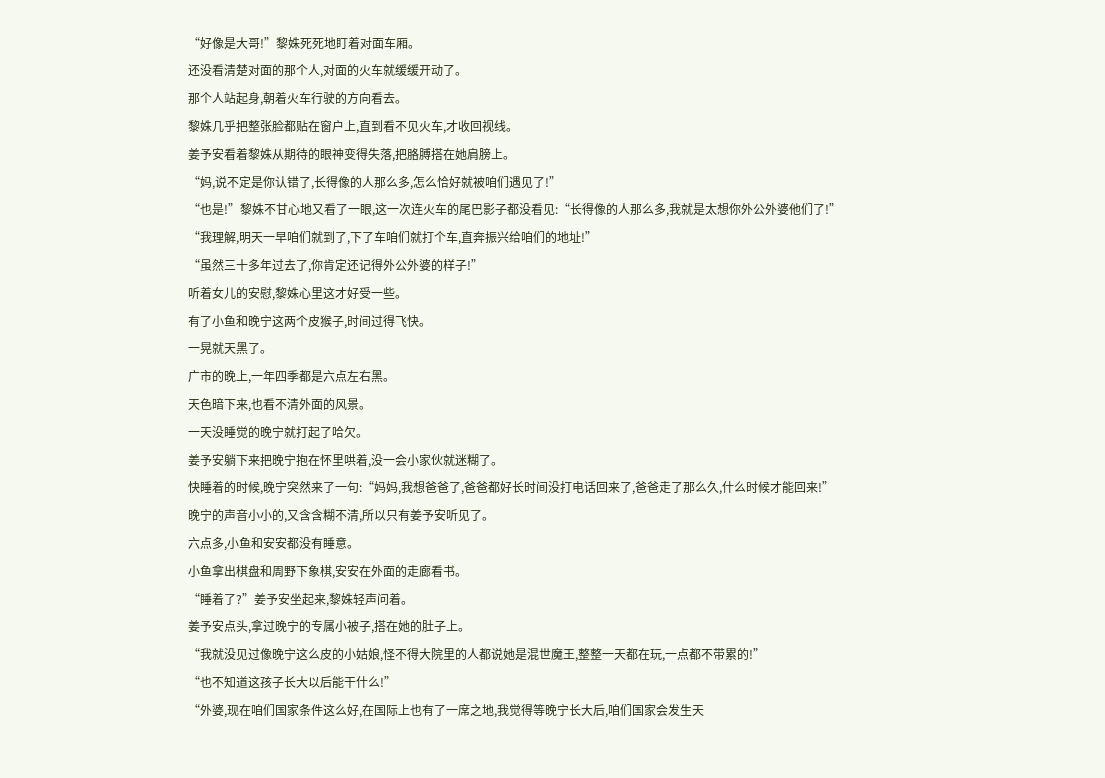“好像是大哥!”黎姝死死地盯着对面车厢。
还没看清楚对面的那个人,对面的火车就缓缓开动了。
那个人站起身,朝着火车行驶的方向看去。
黎姝几乎把整张脸都贴在窗户上,直到看不见火车,才收回视线。
姜予安看着黎姝从期待的眼神变得失落,把胳膊搭在她肩膀上。
“妈,说不定是你认错了,长得像的人那么多,怎么恰好就被咱们遇见了!”
“也是!”黎姝不甘心地又看了一眼,这一次连火车的尾巴影子都没看见:“长得像的人那么多,我就是太想你外公外婆他们了!”
“我理解,明天一早咱们就到了,下了车咱们就打个车,直奔振兴给咱们的地址!”
“虽然三十多年过去了,你肯定还记得外公外婆的样子!”
听着女儿的安慰,黎姝心里这才好受一些。
有了小鱼和晚宁这两个皮猴子,时间过得飞快。
一晃就天黑了。
广市的晚上,一年四季都是六点左右黑。
天色暗下来,也看不清外面的风景。
一天没睡觉的晚宁就打起了哈欠。
姜予安躺下来把晚宁抱在怀里哄着,没一会小家伙就迷糊了。
快睡着的时候,晚宁突然来了一句:“妈妈,我想爸爸了,爸爸都好长时间没打电话回来了,爸爸走了那么久,什么时候才能回来!”
晚宁的声音小小的,又含含糊不清,所以只有姜予安听见了。
六点多,小鱼和安安都没有睡意。
小鱼拿出棋盘和周野下象棋,安安在外面的走廊看书。
“睡着了?”姜予安坐起来,黎姝轻声问着。
姜予安点头,拿过晚宁的专属小被子,搭在她的肚子上。
“我就没见过像晚宁这么皮的小姑娘,怪不得大院里的人都说她是混世魔王,整整一天都在玩,一点都不带累的!”
“也不知道这孩子长大以后能干什么!”
“外婆,现在咱们国家条件这么好,在国际上也有了一席之地,我觉得等晚宁长大后,咱们国家会发生天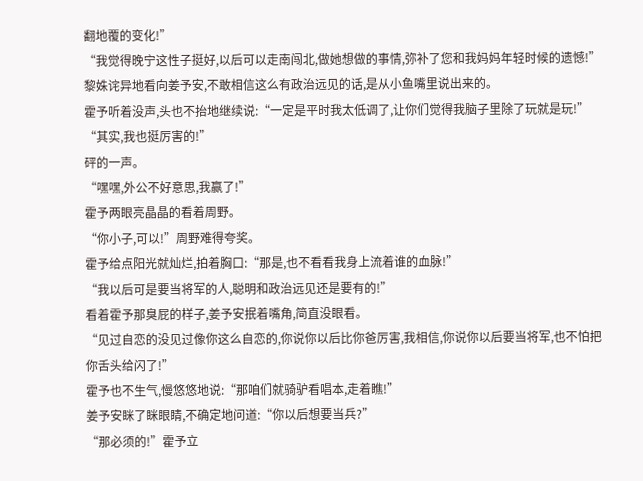翻地覆的变化!”
“我觉得晚宁这性子挺好,以后可以走南闯北,做她想做的事情,弥补了您和我妈妈年轻时候的遗憾!”
黎姝诧异地看向姜予安,不敢相信这么有政治远见的话,是从小鱼嘴里说出来的。
霍予听着没声,头也不抬地继续说:“一定是平时我太低调了,让你们觉得我脑子里除了玩就是玩!”
“其实,我也挺厉害的!”
砰的一声。
“嘿嘿,外公不好意思,我赢了!”
霍予两眼亮晶晶的看着周野。
“你小子,可以!”周野难得夸奖。
霍予给点阳光就灿烂,拍着胸口:“那是,也不看看我身上流着谁的血脉!”
“我以后可是要当将军的人,聪明和政治远见还是要有的!”
看着霍予那臭屁的样子,姜予安抿着嘴角,简直没眼看。
“见过自恋的没见过像你这么自恋的,你说你以后比你爸厉害,我相信,你说你以后要当将军,也不怕把你舌头给闪了!”
霍予也不生气,慢悠悠地说:“那咱们就骑驴看唱本,走着瞧!”
姜予安眯了眯眼睛,不确定地问道:“你以后想要当兵?”
“那必须的!”霍予立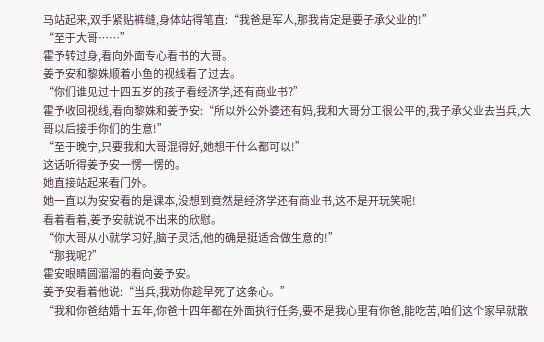马站起来,双手紧贴裤缝,身体站得笔直:“我爸是军人,那我肯定是要子承父业的!”
“至于大哥……”
霍予转过身,看向外面专心看书的大哥。
姜予安和黎姝顺着小鱼的视线看了过去。
“你们谁见过十四五岁的孩子看经济学,还有商业书?”
霍予收回视线,看向黎姝和姜予安:“所以外公外婆还有妈,我和大哥分工很公平的,我子承父业去当兵,大哥以后接手你们的生意!”
“至于晚宁,只要我和大哥混得好,她想干什么都可以!”
这话听得姜予安一愣一愣的。
她直接站起来看门外。
她一直以为安安看的是课本,没想到竟然是经济学还有商业书,这不是开玩笑呢!
看着看着,姜予安就说不出来的欣慰。
“你大哥从小就学习好,脑子灵活,他的确是挺适合做生意的!”
“那我呢?”
霍安眼睛圆溜溜的看向姜予安。
姜予安看着他说:“当兵,我劝你趁早死了这条心。”
“我和你爸结婚十五年,你爸十四年都在外面执行任务,要不是我心里有你爸,能吃苦,咱们这个家早就散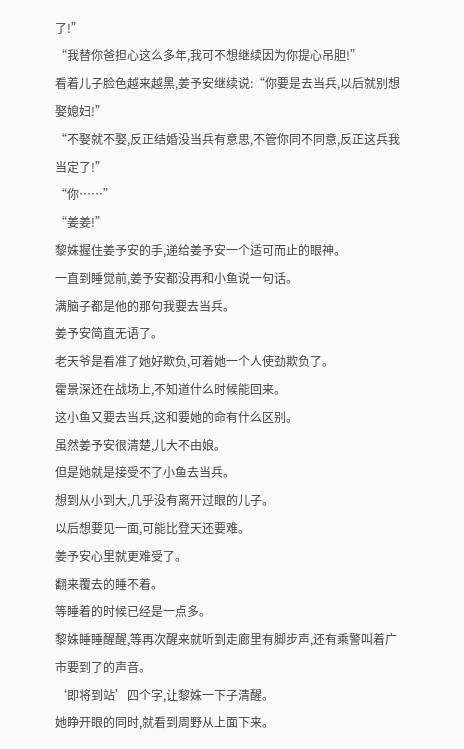了!”
“我替你爸担心这么多年,我可不想继续因为你提心吊胆!”
看着儿子脸色越来越黑,姜予安继续说:“你要是去当兵,以后就别想娶媳妇!”
“不娶就不娶,反正结婚没当兵有意思,不管你同不同意,反正这兵我当定了!”
“你……”
“姜姜!”
黎姝握住姜予安的手,递给姜予安一个适可而止的眼神。
一直到睡觉前,姜予安都没再和小鱼说一句话。
满脑子都是他的那句我要去当兵。
姜予安简直无语了。
老天爷是看准了她好欺负,可着她一个人使劲欺负了。
霍景深还在战场上,不知道什么时候能回来。
这小鱼又要去当兵,这和要她的命有什么区别。
虽然姜予安很清楚,儿大不由娘。
但是她就是接受不了小鱼去当兵。
想到从小到大,几乎没有离开过眼的儿子。
以后想要见一面,可能比登天还要难。
姜予安心里就更难受了。
翻来覆去的睡不着。
等睡着的时候已经是一点多。
黎姝睡睡醒醒,等再次醒来就听到走廊里有脚步声,还有乘警叫着广市要到了的声音。
‘即将到站’四个字,让黎姝一下子清醒。
她睁开眼的同时,就看到周野从上面下来。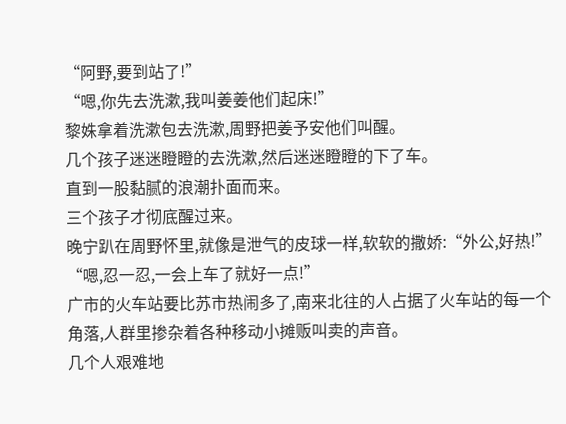“阿野,要到站了!”
“嗯,你先去洗漱,我叫姜姜他们起床!”
黎姝拿着洗漱包去洗漱,周野把姜予安他们叫醒。
几个孩子迷迷瞪瞪的去洗漱,然后迷迷瞪瞪的下了车。
直到一股黏腻的浪潮扑面而来。
三个孩子才彻底醒过来。
晚宁趴在周野怀里,就像是泄气的皮球一样,软软的撒娇:“外公,好热!”
“嗯,忍一忍,一会上车了就好一点!”
广市的火车站要比苏市热闹多了,南来北往的人占据了火车站的每一个角落,人群里掺杂着各种移动小摊贩叫卖的声音。
几个人艰难地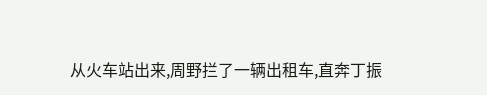从火车站出来,周野拦了一辆出租车,直奔丁振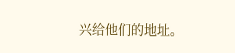兴给他们的地址。